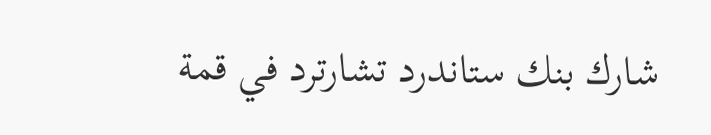شارك بنك ستاندرد تشارترد في قمة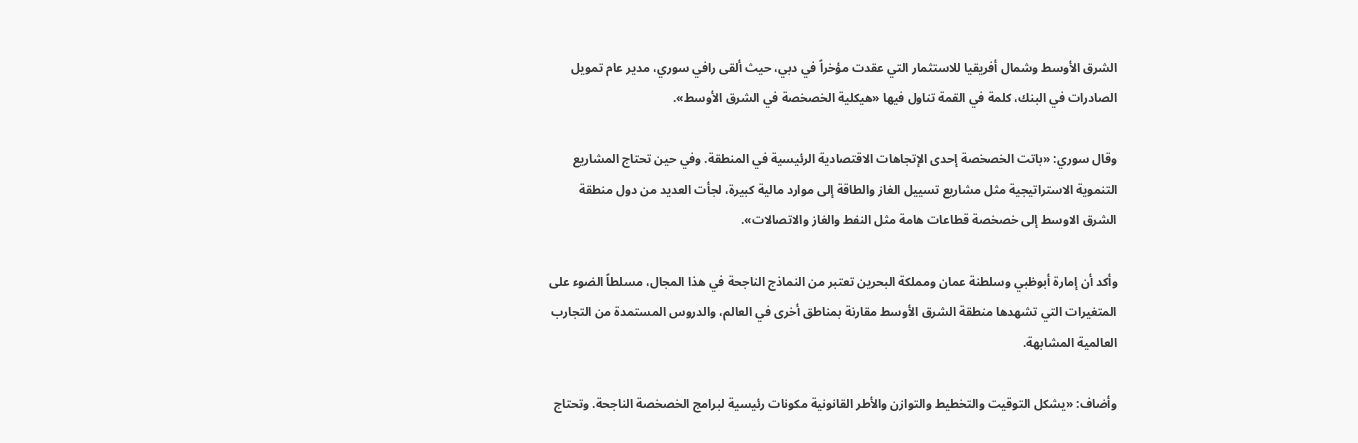الشرق الأوسط وشمال أفريقيا للاستثمار التي عقدت مؤخراً في دبي، حيث ألقى رافي سوري، مدير عام تمويل الصادرات في البنك، كلمة في القمة تناول فيها «هيكلية الخصخصة في الشرق الأوسط».

وقال سوري: «باتت الخصخصة إحدى الإتجاهات الاقتصادية الرئيسية في المنطقة. وفي حين تحتاج المشاريع التنموية الاستراتيجية مثل مشاريع تسييل الغاز والطاقة إلى موارد مالية كبيرة، لجأت العديد من دول منطقة الشرق الاوسط إلى خصخصة قطاعات هامة مثل النفط والغاز والاتصالات».

وأكد أن إمارة أبوظبي وسلطنة عمان ومملكة البحرين تعتبر من النماذج الناجحة في هذا المجال، مسلطاً الضوء على المتغيرات التي تشهدها منطقة الشرق الأوسط مقارنة بمناطق أخرى في العالم، والدروس المستمدة من التجارب العالمية المشابهة.

وأضاف: «يشكل التوقيت والتخطيط والتوازن والأطر القانونية مكونات رئيسية لبرامج الخصخصة الناجحة. وتحتاج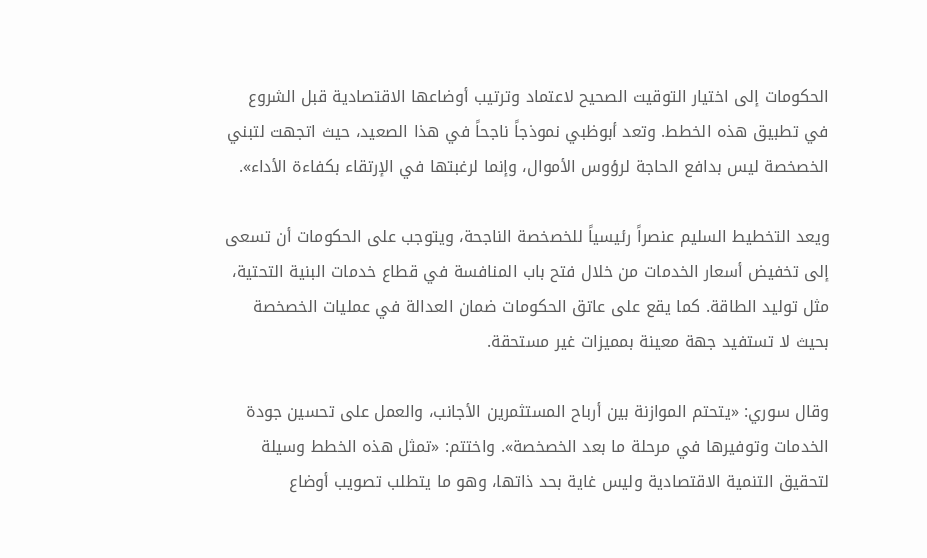الحكومات إلى اختيار التوقيت الصحيح لاعتماد وترتيب أوضاعها الاقتصادية قبل الشروع في تطبيق هذه الخطط. وتعد أبوظبي نموذجاً ناجحاً في هذا الصعيد، حيث اتجهت لتبني الخصخصة ليس بدافع الحاجة لرؤوس الأموال، وإنما لرغبتها في الإرتقاء بكفاءة الأداء».

ويعد التخطيط السليم عنصراً رئيسياً للخصخصة الناجحة، ويتوجب على الحكومات أن تسعى إلى تخفيض أسعار الخدمات من خلال فتح باب المنافسة في قطاع خدمات البنية التحتية، مثل توليد الطاقة. كما يقع على عاتق الحكومات ضمان العدالة في عمليات الخصخصة بحيث لا تستفيد جهة معينة بمميزات غير مستحقة.

وقال سوري: «يتحتم الموازنة بين أرباح المستثمرين الأجانب، والعمل على تحسين جودة الخدمات وتوفيرها في مرحلة ما بعد الخصخصة». واختتم: «تمثل هذه الخطط وسيلة لتحقيق التنمية الاقتصادية وليس غاية بحد ذاتها، وهو ما يتطلب تصويب أوضاع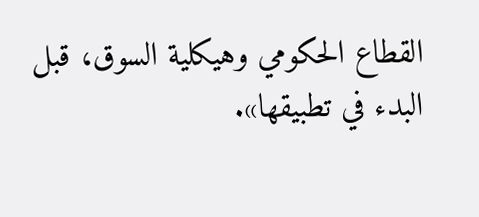القطاع الحكومي وهيكلية السوق، قبل البدء في تطبيقها».